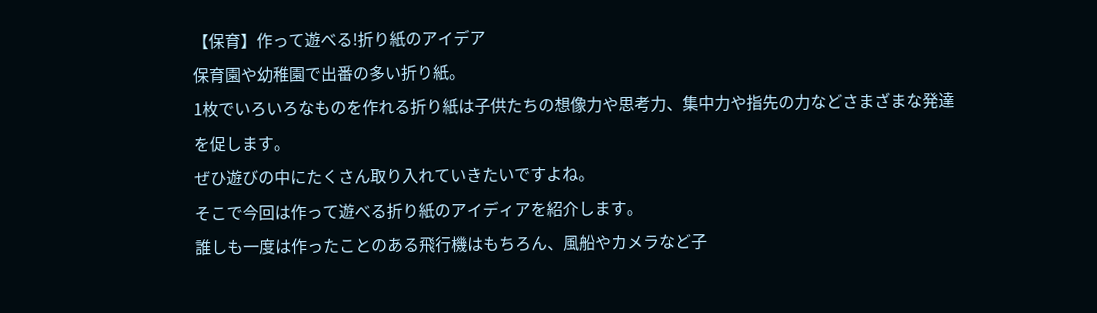【保育】作って遊べる!折り紙のアイデア
保育園や幼稚園で出番の多い折り紙。
1枚でいろいろなものを作れる折り紙は子供たちの想像力や思考力、集中力や指先の力などさまざまな発達を促します。
ぜひ遊びの中にたくさん取り入れていきたいですよね。
そこで今回は作って遊べる折り紙のアイディアを紹介します。
誰しも一度は作ったことのある飛行機はもちろん、風船やカメラなど子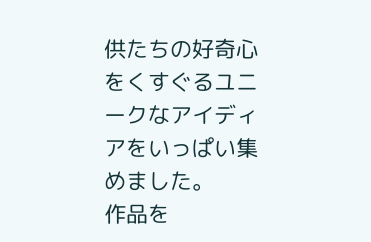供たちの好奇心をくすぐるユニークなアイディアをいっぱい集めました。
作品を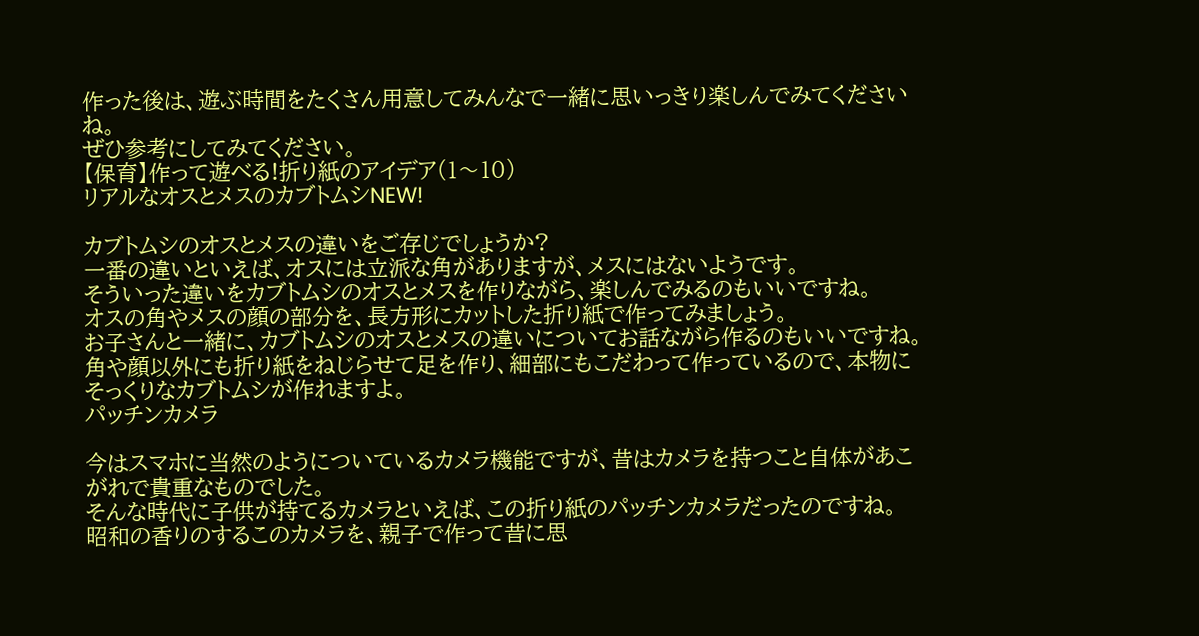作った後は、遊ぶ時間をたくさん用意してみんなで一緒に思いっきり楽しんでみてくださいね。
ぜひ参考にしてみてください。
【保育】作って遊べる!折り紙のアイデア(1〜10)
リアルなオスとメスのカブトムシNEW!

カブトムシのオスとメスの違いをご存じでしょうか?
一番の違いといえば、オスには立派な角がありますが、メスにはないようです。
そういった違いをカブトムシのオスとメスを作りながら、楽しんでみるのもいいですね。
オスの角やメスの顔の部分を、長方形にカットした折り紙で作ってみましょう。
お子さんと一緒に、カブトムシのオスとメスの違いについてお話ながら作るのもいいですね。
角や顔以外にも折り紙をねじらせて足を作り、細部にもこだわって作っているので、本物にそっくりなカブトムシが作れますよ。
パッチンカメラ

今はスマホに当然のようについているカメラ機能ですが、昔はカメラを持つこと自体があこがれで貴重なものでした。
そんな時代に子供が持てるカメラといえば、この折り紙のパッチンカメラだったのですね。
昭和の香りのするこのカメラを、親子で作って昔に思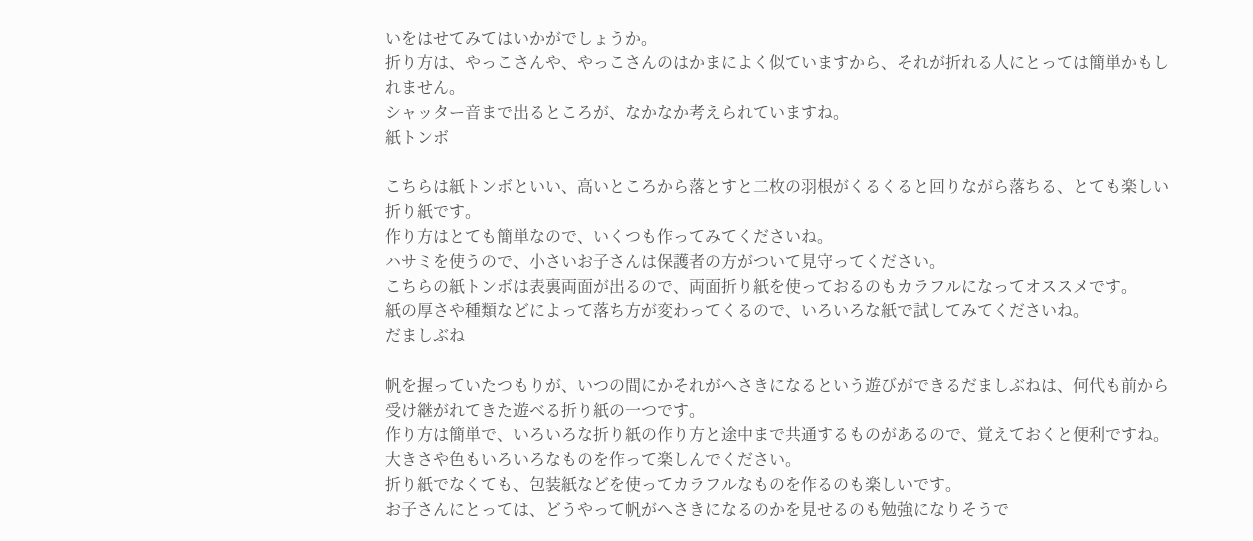いをはせてみてはいかがでしょうか。
折り方は、やっこさんや、やっこさんのはかまによく似ていますから、それが折れる人にとっては簡単かもしれません。
シャッター音まで出るところが、なかなか考えられていますね。
紙トンボ

こちらは紙トンボといい、高いところから落とすと二枚の羽根がくるくると回りながら落ちる、とても楽しい折り紙です。
作り方はとても簡単なので、いくつも作ってみてくださいね。
ハサミを使うので、小さいお子さんは保護者の方がついて見守ってください。
こちらの紙トンボは表裏両面が出るので、両面折り紙を使っておるのもカラフルになってオススメです。
紙の厚さや種類などによって落ち方が変わってくるので、いろいろな紙で試してみてくださいね。
だましぶね

帆を握っていたつもりが、いつの間にかそれがへさきになるという遊びができるだましぶねは、何代も前から受け継がれてきた遊べる折り紙の一つです。
作り方は簡単で、いろいろな折り紙の作り方と途中まで共通するものがあるので、覚えておくと便利ですね。
大きさや色もいろいろなものを作って楽しんでください。
折り紙でなくても、包装紙などを使ってカラフルなものを作るのも楽しいです。
お子さんにとっては、どうやって帆がへさきになるのかを見せるのも勉強になりそうで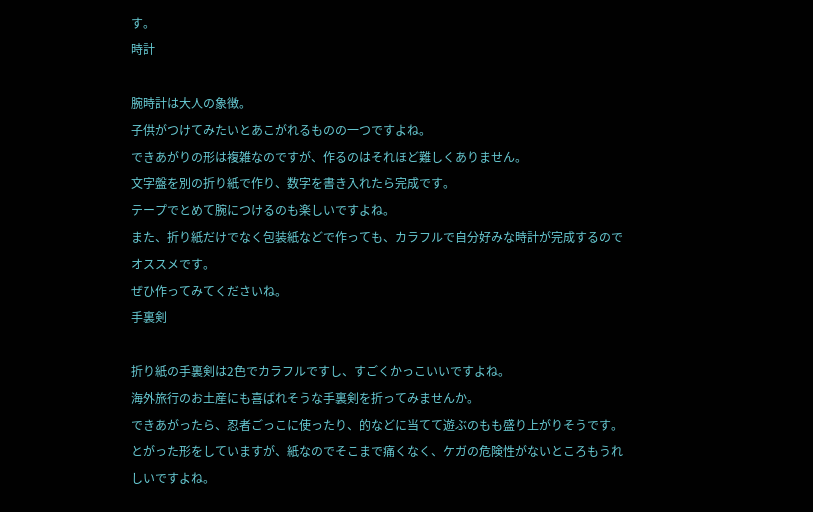す。
時計

腕時計は大人の象徴。
子供がつけてみたいとあこがれるものの一つですよね。
できあがりの形は複雑なのですが、作るのはそれほど難しくありません。
文字盤を別の折り紙で作り、数字を書き入れたら完成です。
テープでとめて腕につけるのも楽しいですよね。
また、折り紙だけでなく包装紙などで作っても、カラフルで自分好みな時計が完成するのでオススメです。
ぜひ作ってみてくださいね。
手裏剣

折り紙の手裏剣は2色でカラフルですし、すごくかっこいいですよね。
海外旅行のお土産にも喜ばれそうな手裏剣を折ってみませんか。
できあがったら、忍者ごっこに使ったり、的などに当てて遊ぶのもも盛り上がりそうです。
とがった形をしていますが、紙なのでそこまで痛くなく、ケガの危険性がないところもうれしいですよね。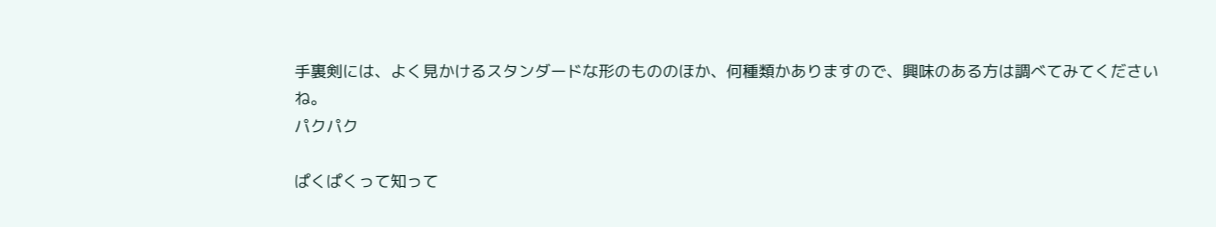手裏剣には、よく見かけるスタンダードな形のもののほか、何種類かありますので、興味のある方は調べてみてくださいね。
パクパク

ぱくぱくって知って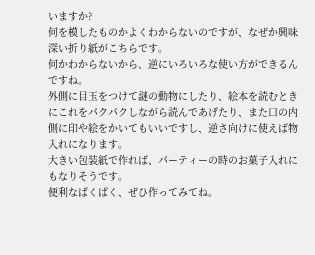いますか?
何を模したものかよくわからないのですが、なぜか興味深い折り紙がこちらです。
何かわからないから、逆にいろいろな使い方ができるんですね。
外側に目玉をつけて謎の動物にしたり、絵本を読むときにこれをパクパクしながら読んであげたり、また口の内側に印や絵をかいてもいいですし、逆さ向けに使えば物入れになります。
大きい包装紙で作れば、パーティーの時のお菓子入れにもなりそうです。
便利なぱくぱく、ぜひ作ってみてね。